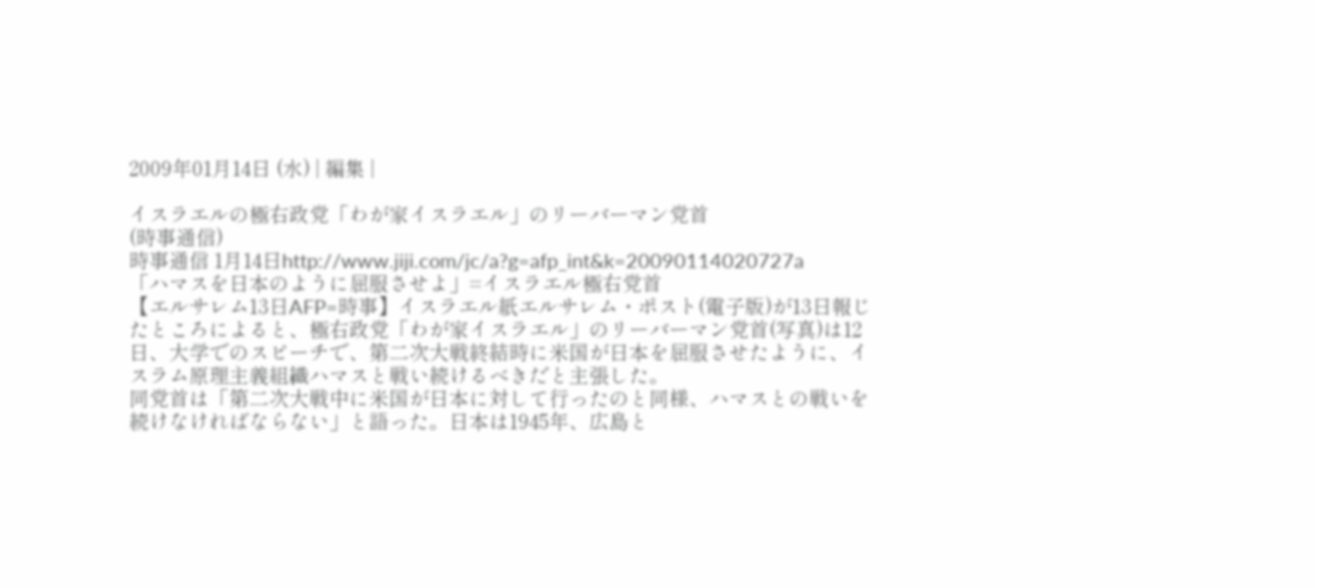2009年01月14日 (水) | 編集 |

イスラエルの極右政党「わが家イスラエル」のリーバーマン党首
(時事通信)
時事通信 1月14日http://www.jiji.com/jc/a?g=afp_int&k=20090114020727a
「ハマスを日本のように屈服させよ」=イスラエル極右党首
【エルサレム13日AFP=時事】イスラエル紙エルサレム・ポスト(電子版)が13日報じたところによると、極右政党「わが家イスラエル」のリーバーマン党首(写真)は12日、大学でのスピーチで、第二次大戦終結時に米国が日本を屈服させたように、イスラム原理主義組織ハマスと戦い続けるべきだと主張した。
同党首は「第二次大戦中に米国が日本に対して行ったのと同様、ハマスとの戦いを続けなければならない」と語った。日本は1945年、広島と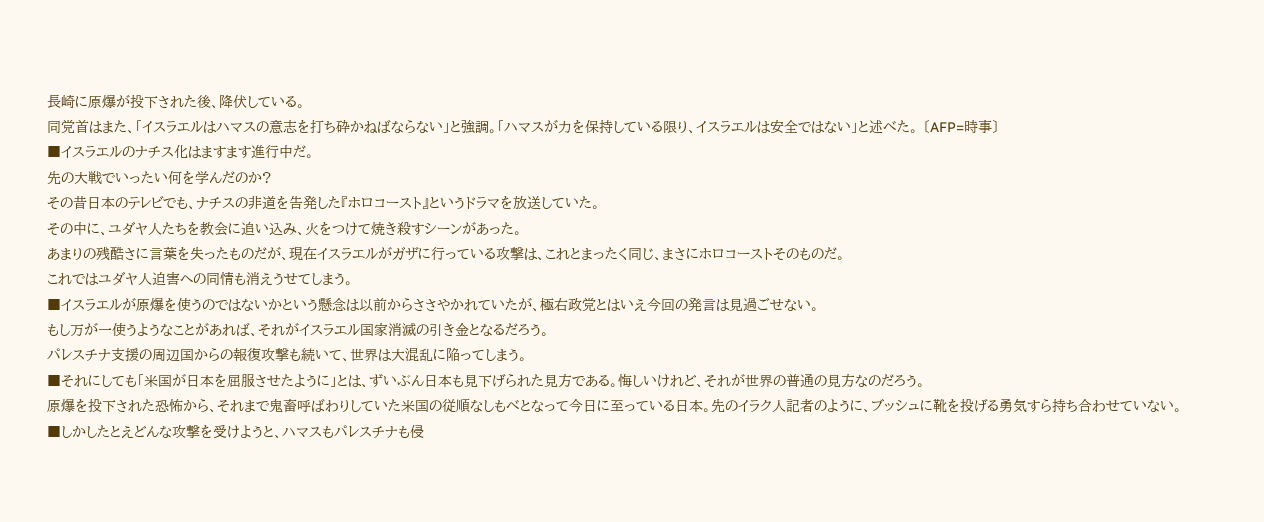長崎に原爆が投下された後、降伏している。
同党首はまた、「イスラエルはハマスの意志を打ち砕かねばならない」と強調。「ハマスが力を保持している限り、イスラエルは安全ではない」と述べた。 〔AFP=時事〕
■イスラエルのナチス化はますます進行中だ。
先の大戦でいったい何を学んだのか?
その昔日本のテレビでも、ナチスの非道を告発した『ホロコースト』というドラマを放送していた。
その中に、ユダヤ人たちを教会に追い込み、火をつけて焼き殺すシーンがあった。
あまりの残酷さに言葉を失ったものだが、現在イスラエルがガザに行っている攻撃は、これとまったく同じ、まさにホロコーストそのものだ。
これではユダヤ人迫害への同情も消えうせてしまう。
■イスラエルが原爆を使うのではないかという懸念は以前からささやかれていたが、極右政党とはいえ今回の発言は見過ごせない。
もし万が一使うようなことがあれば、それがイスラエル国家消滅の引き金となるだろう。
パレスチナ支援の周辺国からの報復攻撃も続いて、世界は大混乱に陥ってしまう。
■それにしても「米国が日本を屈服させたように」とは、ずいぶん日本も見下げられた見方である。悔しいけれど、それが世界の普通の見方なのだろう。
原爆を投下された恐怖から、それまで鬼畜呼ばわりしていた米国の従順なしもべとなって今日に至っている日本。先のイラク人記者のように、ブッシュに靴を投げる勇気すら持ち合わせていない。
■しかしたとえどんな攻撃を受けようと、ハマスもパレスチナも侵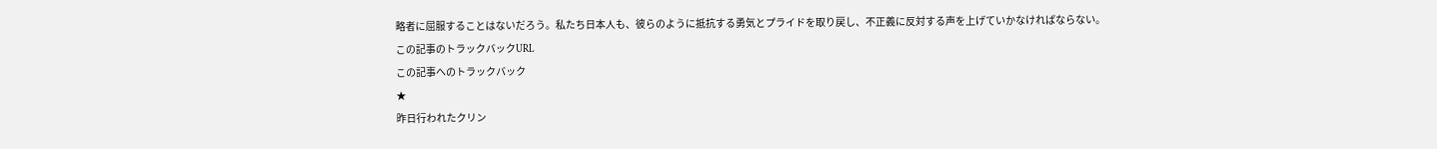略者に屈服することはないだろう。私たち日本人も、彼らのように抵抗する勇気とプライドを取り戻し、不正義に反対する声を上げていかなければならない。
この記事のトラックバックURL
この記事へのトラックバック
★
昨日行われたクリン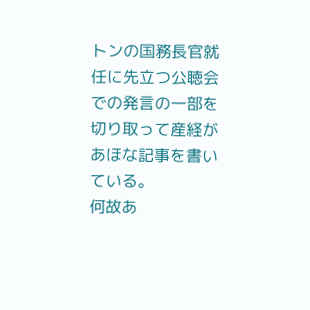トンの国務長官就任に先立つ公聴会での発言の一部を切り取って産経があほな記事を書いている。
何故あ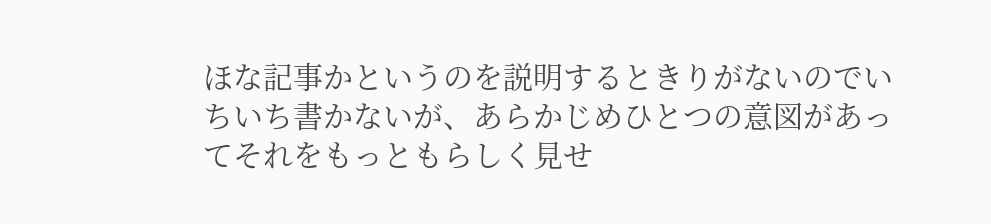ほな記事かというのを説明するときりがないのでいちいち書かないが、あらかじめひとつの意図があってそれをもっともらしく見せ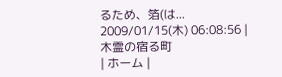るため、箔(は...
2009/01/15(木) 06:08:56 | 木霊の宿る町
| ホーム |